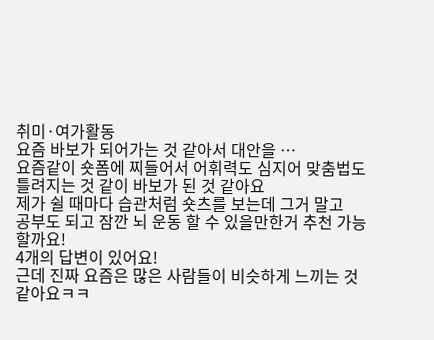취미·여가활동
요즘 바보가 되어가는 것 같아서 대안을 …
요즘같이 숏폼에 찌들어서 어휘력도 심지어 맞춤법도 틀려지는 것 같이 바보가 된 것 같아요
제가 쉴 때마다 습관처럼 숏츠를 보는데 그거 말고
공부도 되고 잠깐 뇌 운동 할 수 있을만한거 추천 가능할까요!
4개의 답변이 있어요!
근데 진짜 요즘은 많은 사람들이 비슷하게 느끼는 것 같아요ㅋㅋ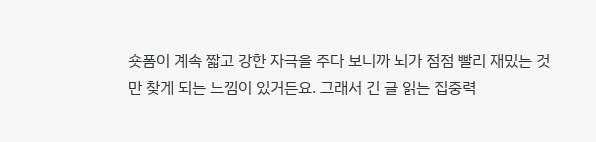숏폼이 계속 짧고 강한 자극을 주다 보니까 뇌가 점점 빨리 재밌는 것만 찾게 되는 느낌이 있거든요. 그래서 긴 글 읽는 집중력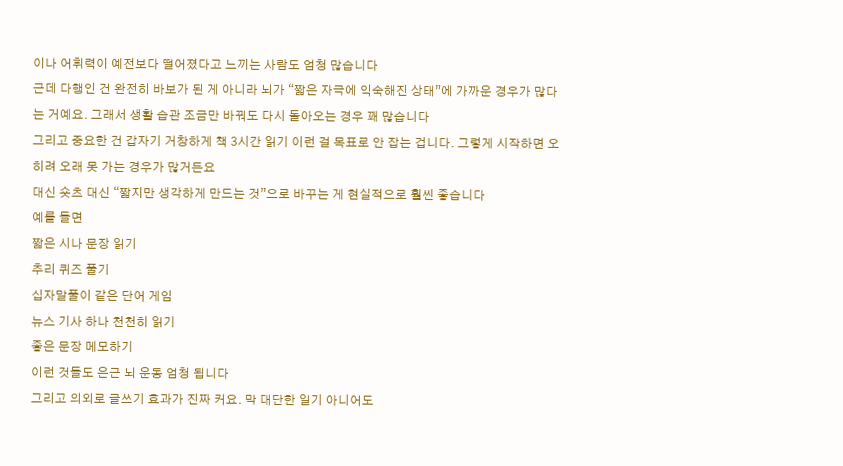이나 어휘력이 예전보다 떨어졌다고 느끼는 사람도 엄청 많습니다
근데 다행인 건 완전히 바보가 된 게 아니라 뇌가 “짧은 자극에 익숙해진 상태”에 가까운 경우가 많다는 거예요. 그래서 생활 습관 조금만 바꿔도 다시 돌아오는 경우 꽤 많습니다
그리고 중요한 건 갑자기 거창하게 책 3시간 읽기 이런 걸 목표로 안 잡는 겁니다. 그렇게 시작하면 오히려 오래 못 가는 경우가 많거든요
대신 숏츠 대신 “짧지만 생각하게 만드는 것”으로 바꾸는 게 현실적으로 훨씬 좋습니다
예를 들면
짧은 시나 문장 읽기
추리 퀴즈 풀기
십자말풀이 같은 단어 게임
뉴스 기사 하나 천천히 읽기
좋은 문장 메모하기
이런 것들도 은근 뇌 운동 엄청 됩니다
그리고 의외로 글쓰기 효과가 진짜 커요. 막 대단한 일기 아니어도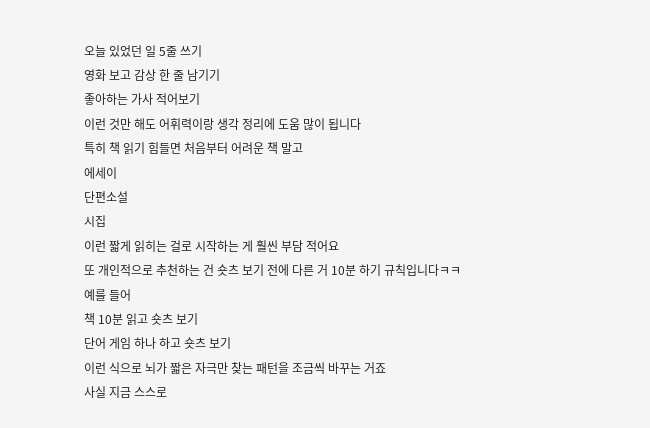오늘 있었던 일 5줄 쓰기
영화 보고 감상 한 줄 남기기
좋아하는 가사 적어보기
이런 것만 해도 어휘력이랑 생각 정리에 도움 많이 됩니다
특히 책 읽기 힘들면 처음부터 어려운 책 말고
에세이
단편소설
시집
이런 짧게 읽히는 걸로 시작하는 게 훨씬 부담 적어요
또 개인적으로 추천하는 건 숏츠 보기 전에 다른 거 10분 하기 규칙입니다ㅋㅋ 예를 들어
책 10분 읽고 숏츠 보기
단어 게임 하나 하고 숏츠 보기
이런 식으로 뇌가 짧은 자극만 찾는 패턴을 조금씩 바꾸는 거죠
사실 지금 스스로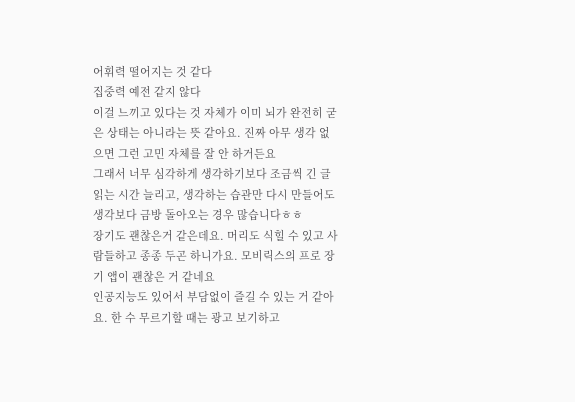어휘력 떨어지는 것 같다
집중력 예전 같지 않다
이걸 느끼고 있다는 것 자체가 이미 뇌가 완전히 굳은 상태는 아니라는 뜻 같아요. 진짜 아무 생각 없으면 그런 고민 자체를 잘 안 하거든요
그래서 너무 심각하게 생각하기보다 조금씩 긴 글 읽는 시간 늘리고, 생각하는 습관만 다시 만들어도 생각보다 금방 돌아오는 경우 많습니다ㅎㅎ
장기도 괜찮은거 같은데요. 머리도 식힐 수 있고 사람들하고 종종 두곤 하니가요. 모비릭스의 프로 장기 앱이 괜찮은 거 같네요
인공지능도 있어서 부담없이 즐길 수 있는 거 같아요. 한 수 무르기할 때는 광고 보기하고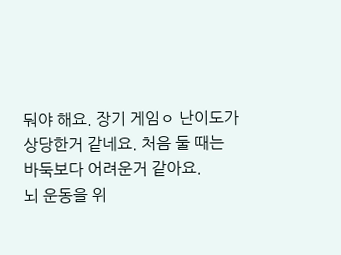둬야 해요. 장기 게임ㅇ 난이도가 상당한거 같네요. 처음 둘 때는 바둑보다 어려운거 같아요.
뇌 운동을 위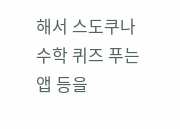해서 스도쿠나 수학 퀴즈 푸는 앱 등을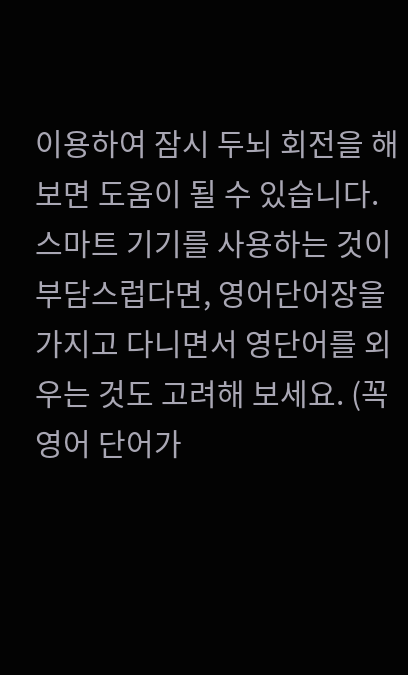이용하여 잠시 두뇌 회전을 해보면 도움이 될 수 있습니다. 스마트 기기를 사용하는 것이 부담스럽다면, 영어단어장을 가지고 다니면서 영단어를 외우는 것도 고려해 보세요. (꼭 영어 단어가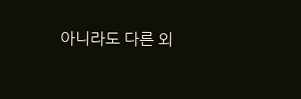아니라도 다른 외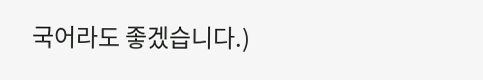국어라도 좋겠습니다.)